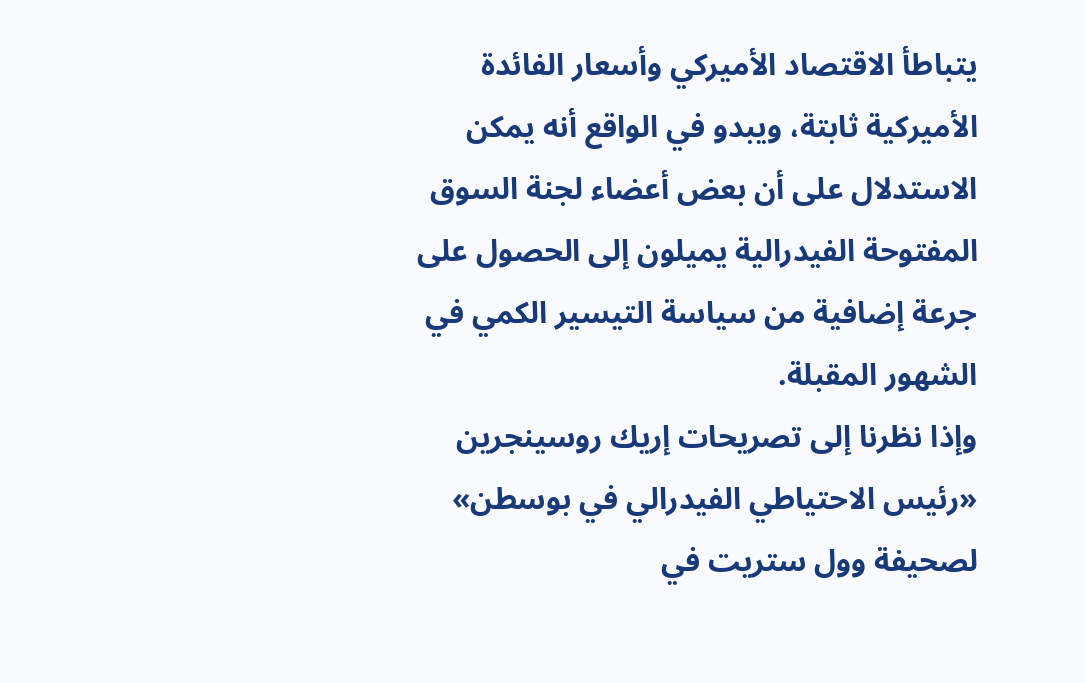يتباطأ الاقتصاد الأميركي وأسعار الفائدة الأميركية ثابتة، ويبدو في الواقع أنه يمكن الاستدلال على أن بعض أعضاء لجنة السوق المفتوحة الفيدرالية يميلون إلى الحصول على جرعة إضافية من سياسة التيسير الكمي في الشهور المقبلة.
وإذا نظرنا إلى تصريحات إريك روسينجرين «رئيس الاحتياطي الفيدرالي في بوسطن» لصحيفة وول ستريت في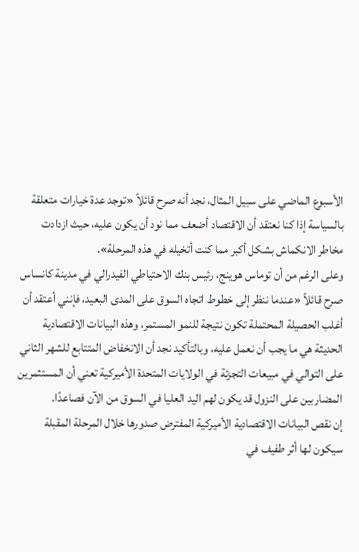الأسبوع الماضي على سبيل المثال، نجد أنه صرح قائلاً «توجد عدة خيارات متعلقة بالسياسة إذا كنا نعتقد أن الاقتصاد أضعف مما نود أن يكون عليه، حيث ازدادت مخاطر الانكماش بشكل أكبر مما كنت أتخيله في هذه المرحلة».
وعلى الرغم من أن توماس هوينج، رئيس بنك الاحتياطي الفيدرالي في مدينة كانساس صرح قائلاً «عندما ننظر إلى خطوط اتجاه السوق على المدى البعيد، فإنني أعتقد أن أغلب الحصيلة المحتملة تكون نتيجة للنمو المستمر، وهذه البيانات الاقتصادية الحديثة هي ما يجب أن نعمل عليه، وبالتأكيد نجد أن الانخفاض المتتابع للشهر الثاني على التوالي في مبيعات التجزئة في الولايات المتحدة الأميركية تعني أن المستثمرين المضاربين على النزول قد يكون لهم اليد العليا في السوق من الآن فصاعدًا.
إن نقص البيانات الاقتصادية الأميركية المفترض صدورها خلال المرحلة المقبلة سيكون لها أثر طفيف في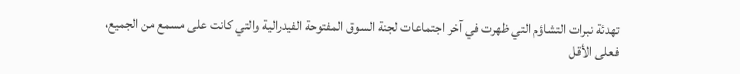تهدئة نبرات التشاؤم التي ظهرت في آخر اجتماعات لجنة السوق المفتوحة الفيدرالية والتي كانت على مسمع من الجميع، فعلى الأقل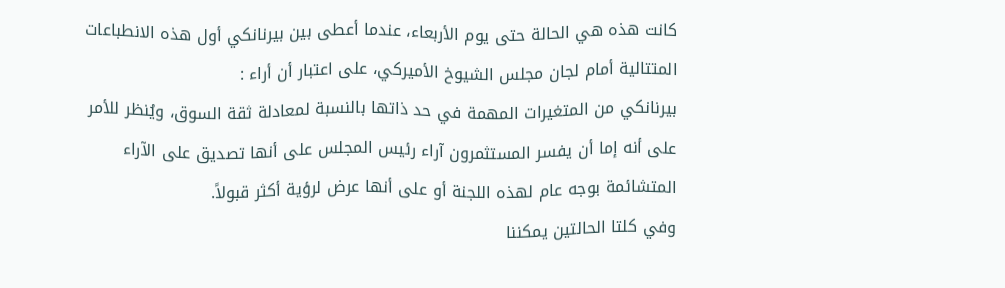كانت هذه هي الحالة حتى يوم الأربعاء، عندما أعطى بين بيرنانكي أول هذه الانطباعات المتتالية أمام لجان مجلس الشيوخ الأميركي، على اعتبار أن أراء :
بيرنانكي من المتغيرات المهمة في حد ذاتها بالنسبة لمعادلة ثقة السوق، ويُنظر للأمر على أنه إما أن يفسر المستثمرون آراء رئيس المجلس على أنها تصديق على الآراء المتشائمة بوجه عام لهذه اللجنة أو على أنها عرض لرؤية أكثر قبولاً.
وفي كلتا الحالتين يمكننا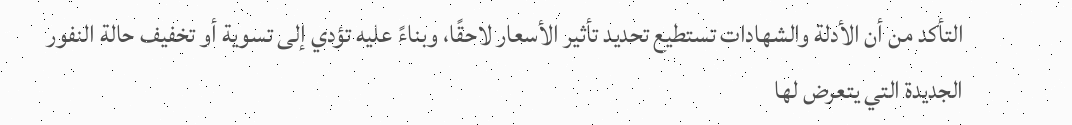التأكد من أن الأدلة والشهادات تستطيع تحديد تأثير الأسعار لاحقًا، وبناءً عليه تؤدي إلى تسوية أو تخفيف حالة النفور الجديدة التي يتعرض لها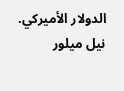الدولار الأميركي.
نيل ميلور